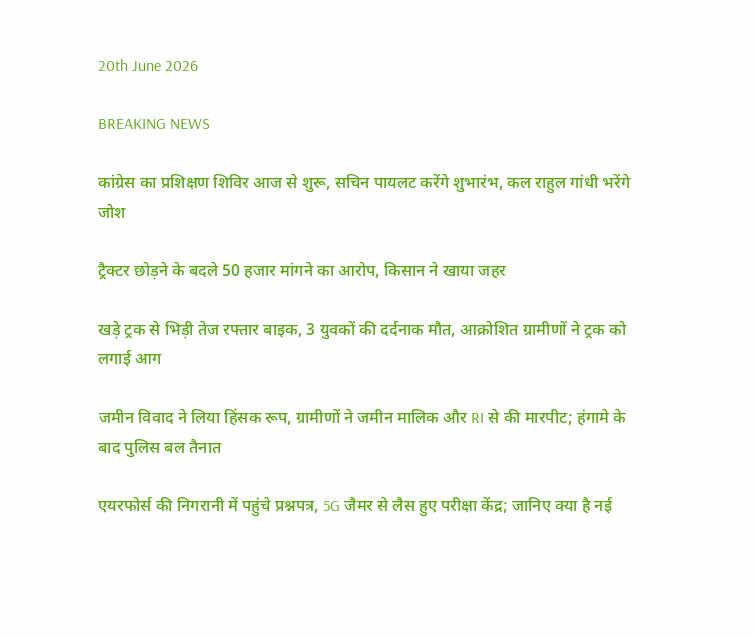20th June 2026

BREAKING NEWS

कांग्रेस का प्रशिक्षण शिविर आज से शुरू, सचिन पायलट करेंगे शुभारंभ, कल राहुल गांधी भरेंगे जोश

ट्रैक्टर छोड़ने के बदले 50 हजार मांगने का आरोप, किसान ने खाया जहर

खड़े ट्रक से भिड़ी तेज रफ्तार बाइक, 3 युवकों की दर्दनाक मौत, आक्रोशित ग्रामीणों ने ट्रक को लगाई आग

जमीन विवाद ने लिया हिंसक रूप, ग्रामीणों ने जमीन मालिक और RI से की मारपीट; हंगामे के बाद पुलिस बल तैनात

एयरफोर्स की निगरानी में पहुंचे प्रश्नपत्र, 5G जैमर से लैस हुए परीक्षा केंद्र; जानिए क्या है नई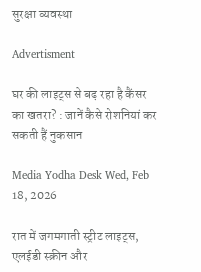सुरक्षा व्यवस्था

Advertisment

घर की लाइट्स से बढ़ रहा है कैंसर का खतरा? : जानें कैसे रोशनियां कर सकती हैं नुकसान

Media Yodha Desk Wed, Feb 18, 2026

रात में जगमगाती स्ट्रीट लाइट्स, एलईडी स्क्रीन और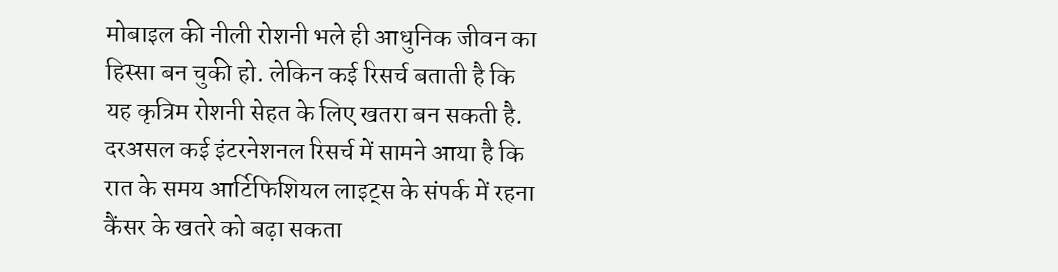मोबाइल की नीली रोशनी भले ही आधुनिक जीवन का हिस्सा बन चुकी हो. लेकिन कई रिसर्च बताती है कि यह कृत्रिम रोशनी सेहत के लिए खतरा बन सकती है. दरअसल कई इंटरनेशनल रिसर्च में सामने आया है कि रात के समय आर्टिफिशियल लाइट्स के संपर्क में रहना कैंसर के खतरे को बढ़ा सकता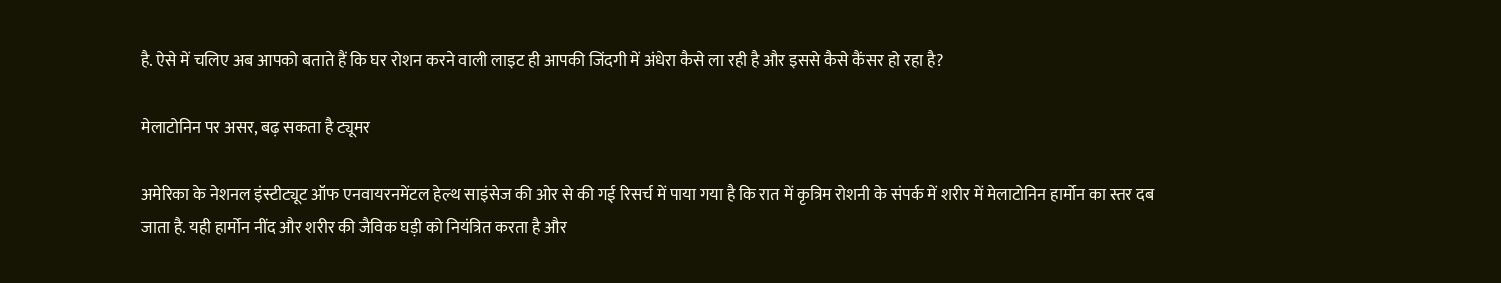है. ऐसे में चलिए अब आपको बताते हैं कि घर रोशन करने वाली लाइट ही आपकी जिंदगी में अंधेरा कैसे ला रही है और इससे कैसे कैंसर हो रहा है?

मेलाटोनिन पर असर, बढ़ सकता है ट्यूमर

अमेरिका के नेशनल इंस्टीट्यूट ऑफ एनवायरनमेंटल हेल्थ साइंसेज की ओर से की गई रिसर्च में पाया गया है कि रात में कृत्रिम रोशनी के संपर्क में शरीर में मेलाटोनिन हार्मोन का स्तर दब जाता है. यही हार्मोन नींद और शरीर की जैविक घड़ी को नियंत्रित करता है और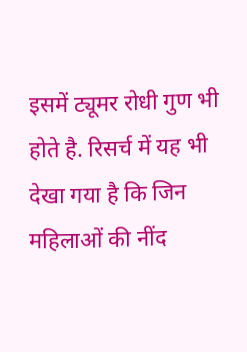इसमें ट्यूमर रोधी गुण भी होते है. रिसर्च में यह भी देखा गया है कि जिन महिलाओं की नींद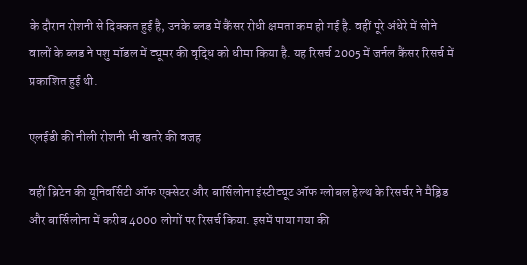के दौरान रोशनी से दिक्कत हुई है, उनके ब्लड में कैंसर रोधी क्षमता कम हो गई है. वहीं पूरे अंधेरे में सोने वालों के ब्लड ने पशु मॉडल में ट्यूमर की वृद्धि को धीमा किया है. यह रिसर्च 2005 में जर्नल कैंसर रिसर्च में प्रकाशित हुई थी.

एलईडी की नीली रोशनी भी खतरे की वजह

वहीं ब्रिटेन की यूनिवर्सिटी ऑफ एक्सेटर और बार्सिलोना इंस्टीट्यूट ऑफ ग्लोबल हेल्थ के रिसर्चर ने मैड्रिड और बार्सिलोना में करीब 4000 लोगों पर रिसर्च किया. इसमें पाया गया की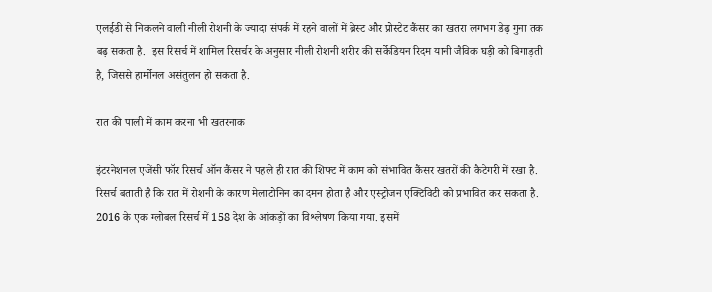एलईडी से निकलने वाली नीली रोशनी के ज्यादा संपर्क में रहने वालों में ब्रेस्ट और प्रोस्टेट कैंसर का खतरा लगभग डेढ़ गुना तक बढ़ सकता है.  इस रिसर्च में शामिल रिसर्चर के अनुसार नीली रोशनी शरीर की सर्केडियन रिदम यानी जैविक घड़ी को बिगाड़ती है, जिससे हार्मोनल असंतुलन हो सकता है.

रात की पाली में काम करना भी खतरनाक

इंटरनेशनल एजेंसी फॉर रिसर्च ऑन कैंसर ने पहले ही रात की शिफ्ट में काम को संभावित कैंसर खतरों की कैटेगरी में रखा है. रिसर्च बताती है कि रात में रोशनी के कारण मेलाटोनिन का दमन होता है और एस्ट्रोजन एक्टिविटी को प्रभावित कर सकता है. 2016 के एक ग्लोबल रिसर्च में 158 देश के आंकड़ों का विश्लेषण किया गया. इसमें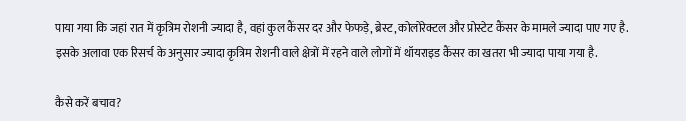पाया गया कि जहां रात में कृत्रिम रोशनी ज्यादा है, वहां कुल कैंसर दर और फेफड़े, ब्रेस्ट, कोलोरेक्टल और प्रोस्टेट कैंसर के मामले ज्यादा पाए गए है. इसके अलावा एक रिसर्च के अनुसार ज्यादा कृत्रिम रोशनी वाले क्षेत्रों में रहने वाले लोगों में थॉयराइड कैंसर का खतरा भी ज्यादा पाया गया है.

कैसे करें बचाव?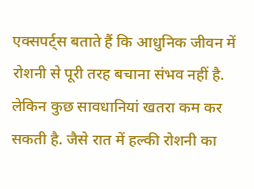एक्सपर्ट्स बताते हैं कि आधुनिक जीवन में रोशनी से पूरी तरह बचाना संभव नहीं है. लेकिन कुछ सावधानियां खतरा कम कर सकती है. जैसे रात में हल्की रोशनी का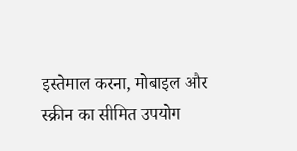इस्तेमाल करना, मोबाइल और स्क्रीन का सीमित उपयोग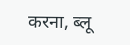करना, ब्लू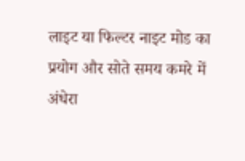लाइट या फिल्टर नाइट मोड का प्रयोग और सोते समय कमरे में अंधेरा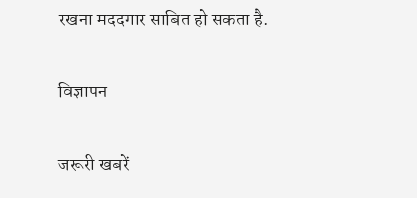रखना मददगार साबित हो सकता है.

विज्ञापन

जरूरी खबरें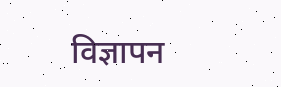विज्ञापन